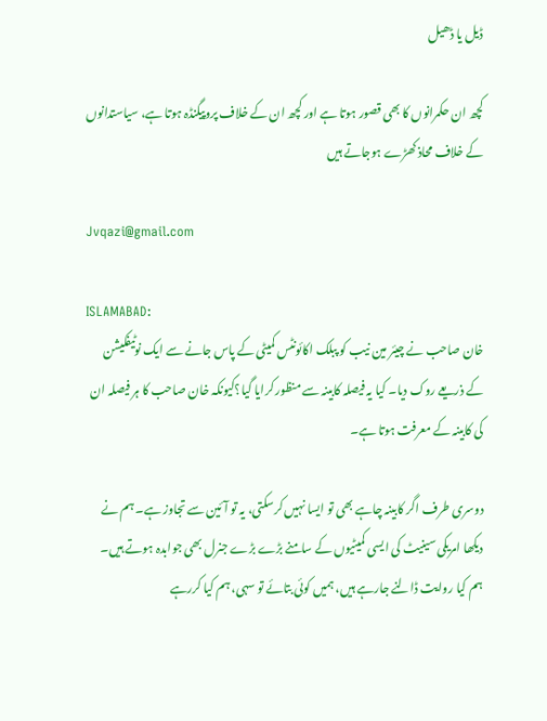ڈیل یا ڈھیل

کچھ ان حکمرانوں کا بھی قصور ہوتا ہے اور کچھ ان کے خلاف پروپیگنڈہ ہوتا ہے، سیاستدانوں کے خلاف محاذ کھڑے ہوجاتے ہیں

Jvqazi@gmail.com

ISLAMABAD:
خان صاحب نے چیئر مین نیب کو پبلک اکائونٹس کمیٹی کے پاس جانے سے ایک نوٹیفکیشن کے ذریعے روک دیا۔ کیا یہ فیصلہ کابینہ سے منظور کرایا گیا؟کیونکہ خان صاحب کا ہر فیصلہ ان کی کابینہ کے معرفت ہوتا ہے۔

دوسری طرف اگر کابینہ چاہے بھی تو ایسا نہیں کرسکتی، یہ تو آئین سے تجاوز ہے۔ ہم نے دیکھا امریکی سینیٹ کی ایسی کمیٹیوں کے سامنے بڑے بڑے جنرل بھی جوابدہ ہوتے ہیں۔ ہم کیا روایت ڈالنے جارہے ہیں، ہمیں کوئی بتائے تو سہی، ہم کیا کررہے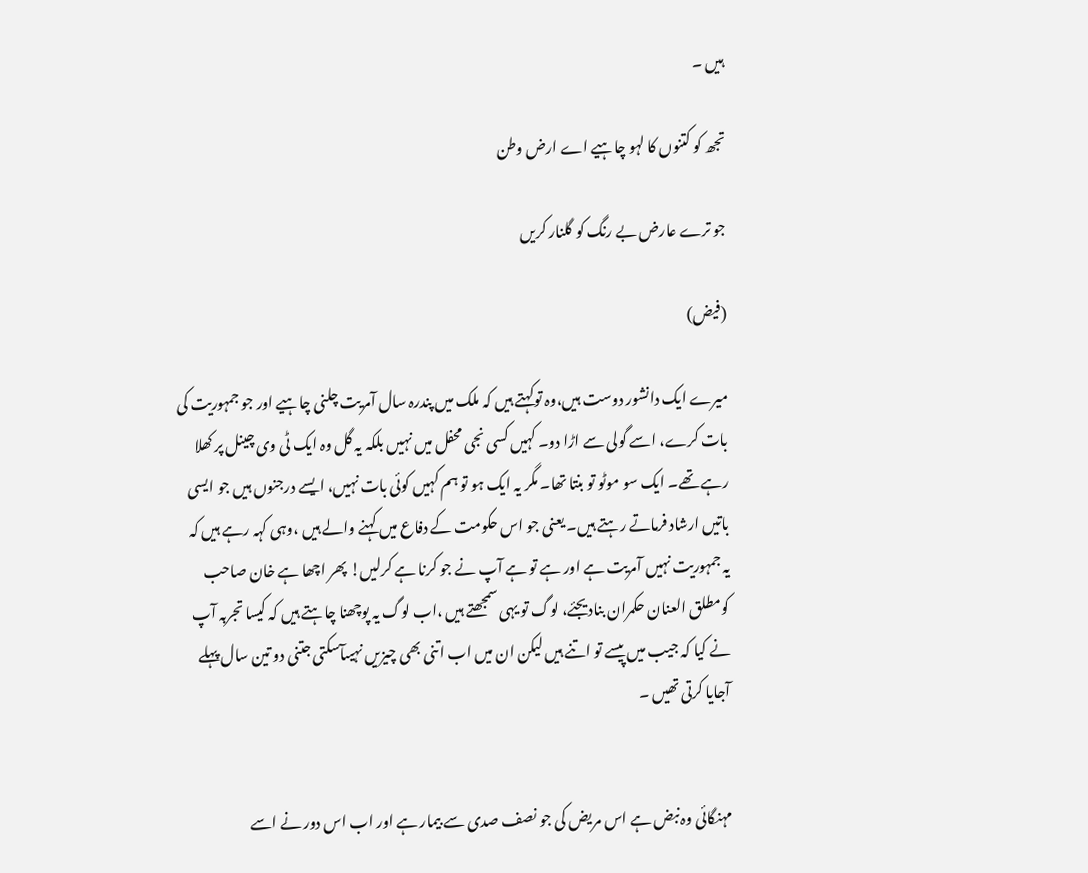ہیں ۔

تجھ کو کتنوں کا لہو چاہیے اے ارض وطن

جو ترے عارض بے رنگ کو گلنار کریں

(فیض)

میرے ایک دانشور دوست ہیں،وہ توکہتے ہیں کہ ملک میں پندرہ سال آمریت چلنی چاہیے اور جو جمہوریت کی بات کرے، اسے گولی سے اڑا دو۔ کہیں کسی نجی محفل میں نہیں بلکہ یہ گل وہ ایک ٹی وی چینل پر کھلا رہے تھے۔ ایک سو موٹو تو بنتا تھا۔ مگر یہ ایک ہو تو ہم کہیں کوئی بات نہیں، ایسے درجنوں ہیں جو ایسی باتیں ارشاد فرماتے رہتے ہیں۔ یعنی جو اس حکومت کے دفاع میں کہنے والے ہیں ،وہی کہہ رہے ہیں کہ یہ جمہوریت نہیں آمریت ہے اور ہے تو ہے آپ نے جو کرنا ہے کرلیں! پھر اچھا ہے خان صاحب کومطلق العنان حکمران بنادیجئے، لوگ تو یہی سمجھتے ہیں ،اب لوگ یہ پوچھنا چاہتے ہیں کہ کیسا تجربہ آپ نے کیا کہ جیب میں پیسے تو اتنے ہیں لیکن ان میں اب اتنی بھی چیزیں نہیںآسکتی جتنی دو تین سال پہلے آجایا کرتی تھیں ۔


مہنگائی وہ نبض ہے اس مریض کی جو نصف صدی سے بیمار ہے اور اب اس دور نے اسے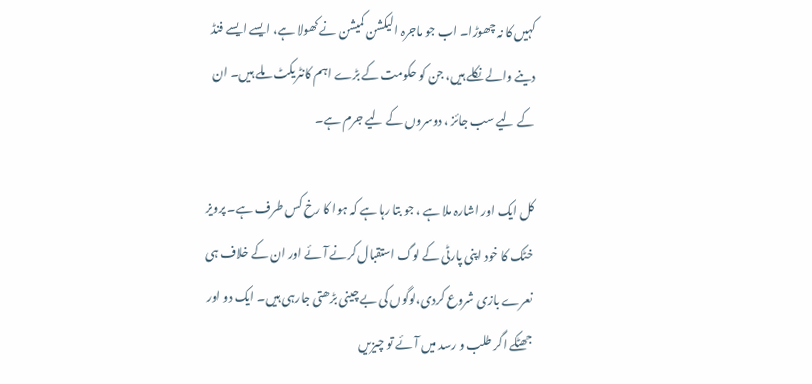کہیں کا نہ چھوڑا۔ اب جو ماجرہ الیکشن کمیشن نے کھولا ہے، ایسے ایسے فنڈ دینے والے نکلے ہیں، جن کو حکومت کے بڑے اہم کانٹریکٹ ملے ہیں۔ ان کے لیے سب جائز ، دوسروں کے لیے جرم ہے۔

کل ایک اور اشارہ ملا ہے ، جو بتا رہا ہے کہ ہوا کا رخ کس طرف ہے۔ پرویز خٹک کا خود اپنی پارٹی کے لوگ استقبال کرنے آئے اور ان کے خلاف ہی نعرے بازی شروع کردی،لوگوں کی بے چینی بڑھتی جارہی ہیں۔ ایک دو اور جھٹکے اگر طلب و رسد میں آئے تو چیزیں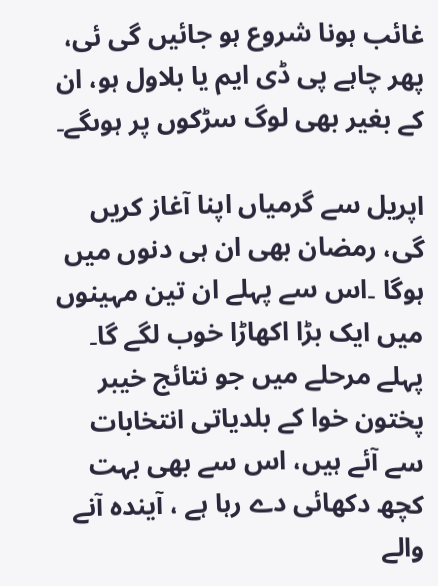غائب ہونا شروع ہو جائیں گی ئی، پھر چاہے پی ڈی ایم یا بلاول ہو، ان کے بغیر بھی لوگ سڑکوں پر ہوںگے۔

اپریل سے گرمیاں اپنا آغاز کریں گی، رمضان بھی ان ہی دنوں میں ہوگا ۔اس سے پہلے ان تین مہینوں میں ایک بڑا اکھاڑا خوب لگے گا۔ پہلے مرحلے میں جو نتائج خیبر پختون خوا کے بلدیاتی انتخابات سے آئے ہیں، اس سے بھی بہت کچھ دکھائی دے رہا ہے ، آیندہ آنے والے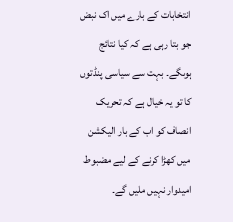انتخابات کے بارے میں اک نبض جو بتا رہی ہے کہ کیا نتائج ہوںگے۔ بہت سے سیاسی پنڈتوں کا تو یہ خیال ہے کہ تحریک انصاف کو اب کے بار الیکشن میں کھڑا کرنے کے لیے مضبوط امیدوار نہیں ملیں گے۔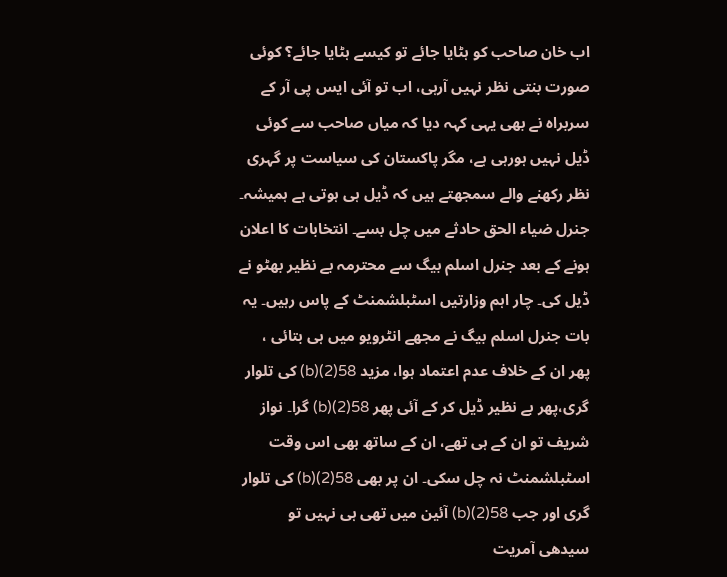اب خان صاحب کو ہٹایا جائے تو کیسے ہٹایا جائے؟ کوئی صورت بنتی نظر نہیں آرہی، اب تو آئی ایس پی آر کے سربراہ نے بھی یہی کہہ دیا کہ میاں صاحب سے کوئی ڈیل نہیں ہورہی ہے، مگر پاکستان کی سیاست پر گہری نظر رکھنے والے سمجھتے ہیں کہ ڈیل ہی ہوتی ہے ہمیشہ۔ جنرل ضیاء الحق حادثے میں چل بسے۔ انتخابات کا اعلان ہونے کے بعد جنرل اسلم بیگ سے محترمہ بے نظیر بھٹو نے ڈیل کی۔ چار اہم وزارتیں اسٹبلشمنٹ کے پاس رہیں۔ یہ بات جنرل اسلم بیگ نے مجھے انٹرویو میں ہی بتائی ، پھر ان کے خلاف عدم اعتماد ہوا، مزید 58(2)(b) کی تلوار گری،پھر بے نظیر ڈیل کر کے آئی پھر 58(2)(b) گرا۔ نواز شریف تو ان کے ہی تھے، ان کے ساتھ بھی اس وقت اسٹبلشمنٹ نہ چل سکی۔ ان پر بھی 58(2)(b) کی تلوار گری اور جب 58(2)(b) آئین میں تھی ہی نہیں تو سیدھی آمریت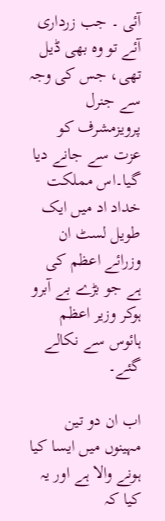آئی ۔ جب زرداری آئے تو وہ بھی ڈیل تھی، جس کی وجہ سے جنرل پرویزمشرف کو عزت سے جانے دیا گیا۔اس مملکت خداد اد میں ایک طویل لسٹ ان وزرائے اعظم کی ہے جو بڑے بے آبرو ہوکر وزیر اعظم ہائوس سے نکالے گئے۔

اب ان دو تین مہینوں میں ایسا کیا ہونے والا ہے اور یہ کیا کہ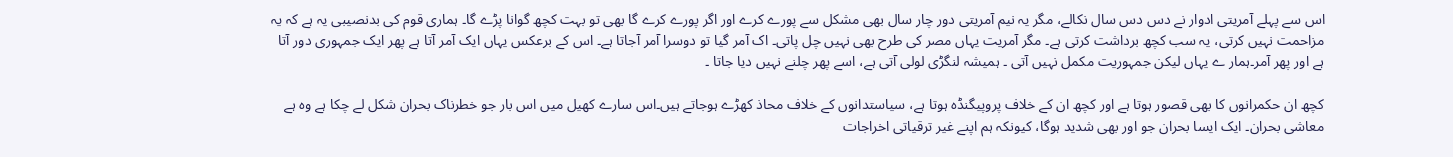اس سے پہلے آمریتی ادوار نے دس دس سال نکالے، مگر یہ نیم آمریتی دور چار سال بھی مشکل سے پورے کرے اور اگر پورے کرے گا بھی تو بہت کچھ گوانا پڑے گا۔ ہماری قوم کی بدنصیبی یہ ہے کہ یہ مزاحمت نہیں کرتی، یہ سب کچھ برداشت کرتی ہے۔ مگر آمریت یہاں مصر کی طرح بھی نہیں چل پاتی۔ اک آمر گیا تو دوسرا آمر آجاتا ہے۔ اس کے برعکس یہاں ایک آمر آتا ہے پھر ایک جمہوری دور آتا ہے اور پھر آمر۔ہمار ے یہاں لیکن جمہوریت مکمل نہیں آتی ۔ ہمیشہ لنگڑی لولی آتی ہے، اسے پھر چلنے نہیں دیا جاتا ۔

کچھ ان حکمرانوں کا بھی قصور ہوتا ہے اور کچھ ان کے خلاف پروپیگنڈہ ہوتا ہے، سیاستدانوں کے خلاف محاذ کھڑے ہوجاتے ہیں۔اس سارے کھیل میں اس بار جو خطرناک بحران شکل لے چکا ہے وہ ہے معاشی بحران۔ ایک ایسا بحران جو اور بھی شدید ہوگا، کیونکہ ہم اپنے غیر ترقیاتی اخراجات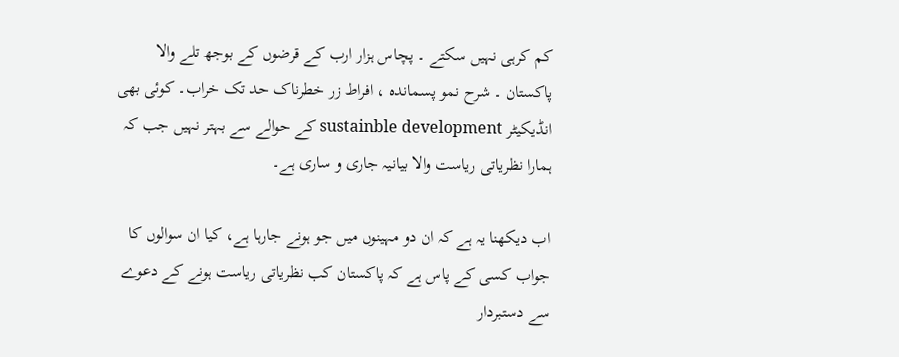کم کرہی نہیں سکتے ۔ پچاس ہزار ارب کے قرضوں کے بوجھ تلے والا پاکستان ۔ شرح نمو پسماندہ ، افراط زر خطرناک حد تک خراب۔ کوئی بھی انڈیکیٹر sustainble development کے حوالے سے بہتر نہیں جب کہ ہمارا نظریاتی ریاست والا بیانیہ جاری و ساری ہے۔

اب دیکھنا یہ ہے کہ ان دو مہینوں میں جو ہونے جارہا ہے، کیا ان سوالوں کا جواب کسی کے پاس ہے کہ پاکستان کب نظریاتی ریاست ہونے کے دعوے سے دستبردار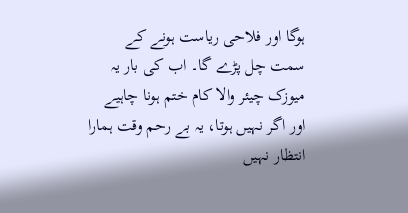ہوگا اور فلاحی ریاست ہونے کے سمت چل پڑے گا۔ اب کی بار یہ میوزک چیئر والا کام ختم ہونا چاہیے اور اگر نہیں ہوتا، یہ بے رحم وقت ہمارا انتظار نہیں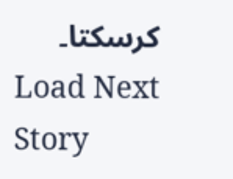کرسکتا۔
Load Next Story